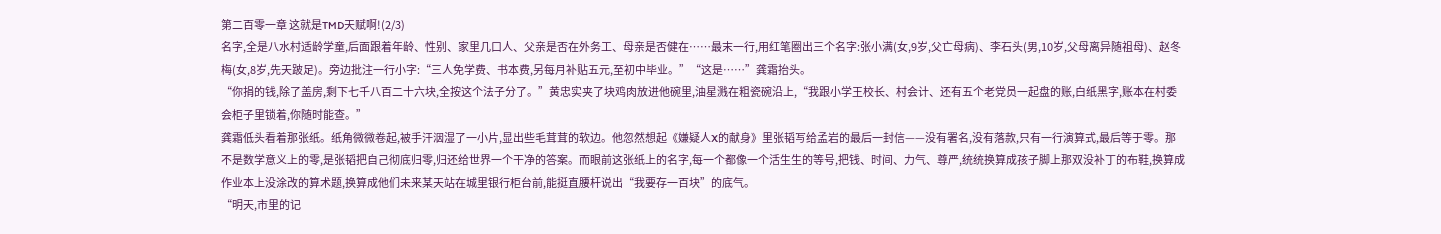第二百零一章 这就是TMD天赋啊!(2/3)
名字,全是八水村适龄学童,后面跟着年龄、性别、家里几口人、父亲是否在外务工、母亲是否健在……最末一行,用红笔圈出三个名字:张小满(女,9岁,父亡母病)、李石头(男,10岁,父母离异随祖母)、赵冬梅(女,8岁,先天跛足)。旁边批注一行小字:“三人免学费、书本费,另每月补贴五元,至初中毕业。”“这是……”龚霜抬头。
“你捐的钱,除了盖房,剩下七千八百二十六块,全按这个法子分了。”黄忠实夹了块鸡肉放进他碗里,油星溅在粗瓷碗沿上,“我跟小学王校长、村会计、还有五个老党员一起盘的账,白纸黑字,账本在村委会柜子里锁着,你随时能查。”
龚霜低头看着那张纸。纸角微微卷起,被手汗洇湿了一小片,显出些毛茸茸的软边。他忽然想起《嫌疑人X的献身》里张韬写给孟岩的最后一封信——没有署名,没有落款,只有一行演算式,最后等于零。那不是数学意义上的零,是张韬把自己彻底归零,归还给世界一个干净的答案。而眼前这张纸上的名字,每一个都像一个活生生的等号,把钱、时间、力气、尊严,统统换算成孩子脚上那双没补丁的布鞋,换算成作业本上没涂改的算术题,换算成他们未来某天站在城里银行柜台前,能挺直腰杆说出“我要存一百块”的底气。
“明天,市里的记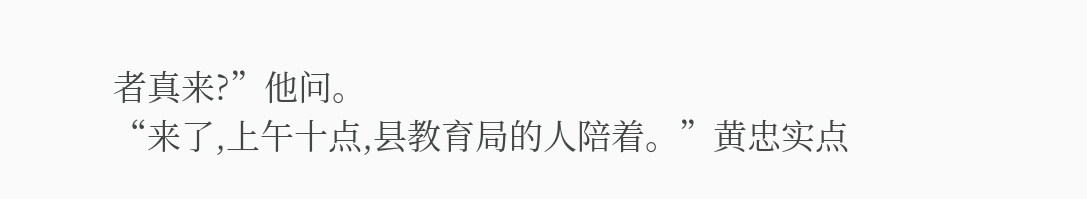者真来?”他问。
“来了,上午十点,县教育局的人陪着。”黄忠实点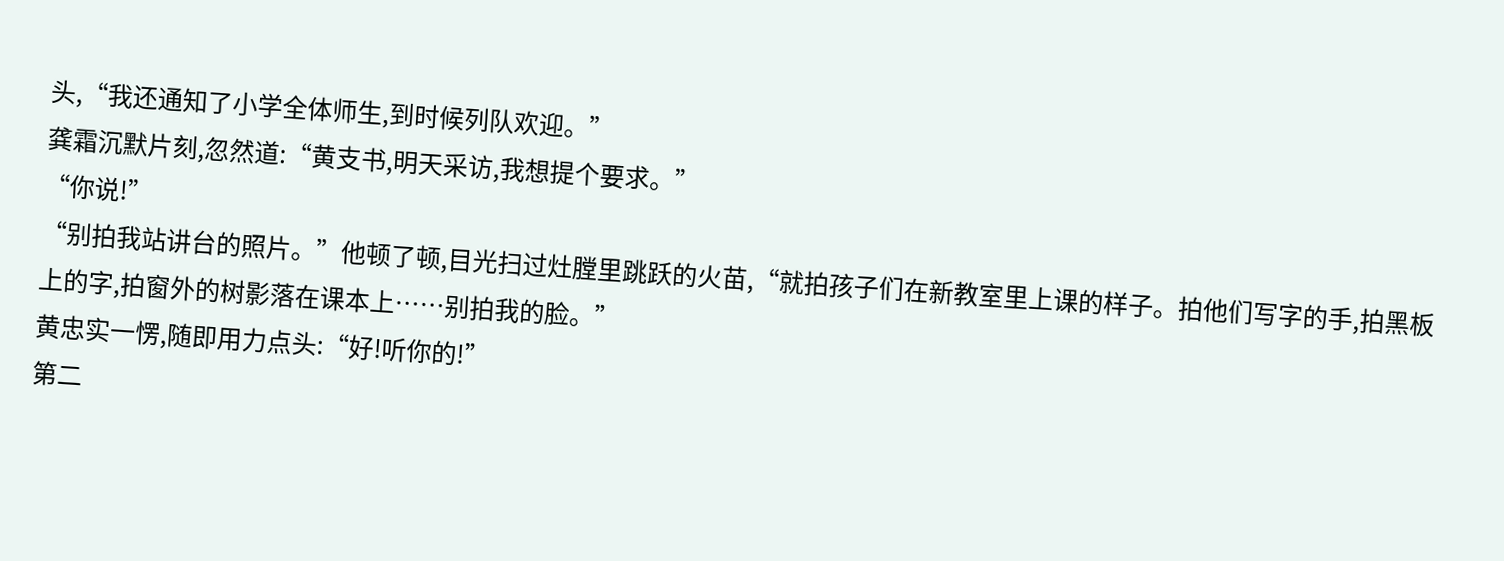头,“我还通知了小学全体师生,到时候列队欢迎。”
龚霜沉默片刻,忽然道:“黄支书,明天采访,我想提个要求。”
“你说!”
“别拍我站讲台的照片。”他顿了顿,目光扫过灶膛里跳跃的火苗,“就拍孩子们在新教室里上课的样子。拍他们写字的手,拍黑板上的字,拍窗外的树影落在课本上……别拍我的脸。”
黄忠实一愣,随即用力点头:“好!听你的!”
第二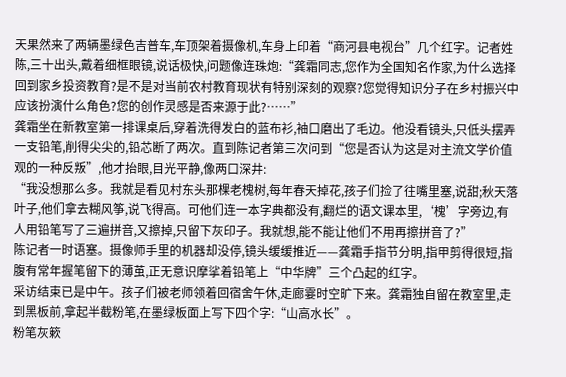天果然来了两辆墨绿色吉普车,车顶架着摄像机,车身上印着“商河县电视台”几个红字。记者姓陈,三十出头,戴着细框眼镜,说话极快,问题像连珠炮:“龚霜同志,您作为全国知名作家,为什么选择回到家乡投资教育?是不是对当前农村教育现状有特别深刻的观察?您觉得知识分子在乡村振兴中应该扮演什么角色?您的创作灵感是否来源于此?……”
龚霜坐在新教室第一排课桌后,穿着洗得发白的蓝布衫,袖口磨出了毛边。他没看镜头,只低头摆弄一支铅笔,削得尖尖的,铅芯断了两次。直到陈记者第三次问到“您是否认为这是对主流文学价值观的一种反叛”,他才抬眼,目光平静,像两口深井:
“我没想那么多。我就是看见村东头那棵老槐树,每年春天掉花,孩子们捡了往嘴里塞,说甜;秋天落叶子,他们拿去糊风筝,说飞得高。可他们连一本字典都没有,翻烂的语文课本里,‘槐’字旁边,有人用铅笔写了三遍拼音,又擦掉,只留下灰印子。我就想,能不能让他们不用再擦拼音了?”
陈记者一时语塞。摄像师手里的机器却没停,镜头缓缓推近——龚霜手指节分明,指甲剪得很短,指腹有常年握笔留下的薄茧,正无意识摩挲着铅笔上“中华牌”三个凸起的红字。
采访结束已是中午。孩子们被老师领着回宿舍午休,走廊霎时空旷下来。龚霜独自留在教室里,走到黑板前,拿起半截粉笔,在墨绿板面上写下四个字:“山高水长”。
粉笔灰簌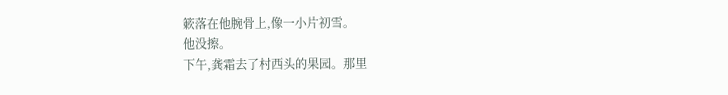簌落在他腕骨上,像一小片初雪。
他没擦。
下午,龚霜去了村西头的果园。那里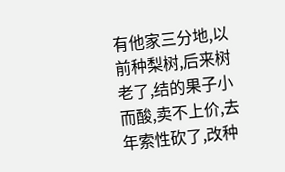有他家三分地,以前种梨树,后来树老了,结的果子小而酸,卖不上价,去年索性砍了,改种